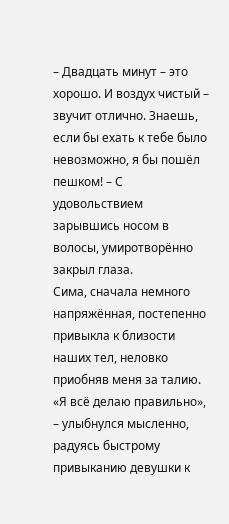– Двадцать минут – это хорошо. И воздух чистый – звучит отлично. Знаешь, если бы ехать к тебе было невозможно, я бы пошёл пешком! – С удовольствием зарывшись носом в волосы, умиротворённо закрыл глаза.
Сима, сначала немного напряжённая, постепенно привыкла к близости наших тел, неловко приобняв меня за талию.
«Я всё делаю правильно», – улыбнулся мысленно, радуясь быстрому привыканию девушки к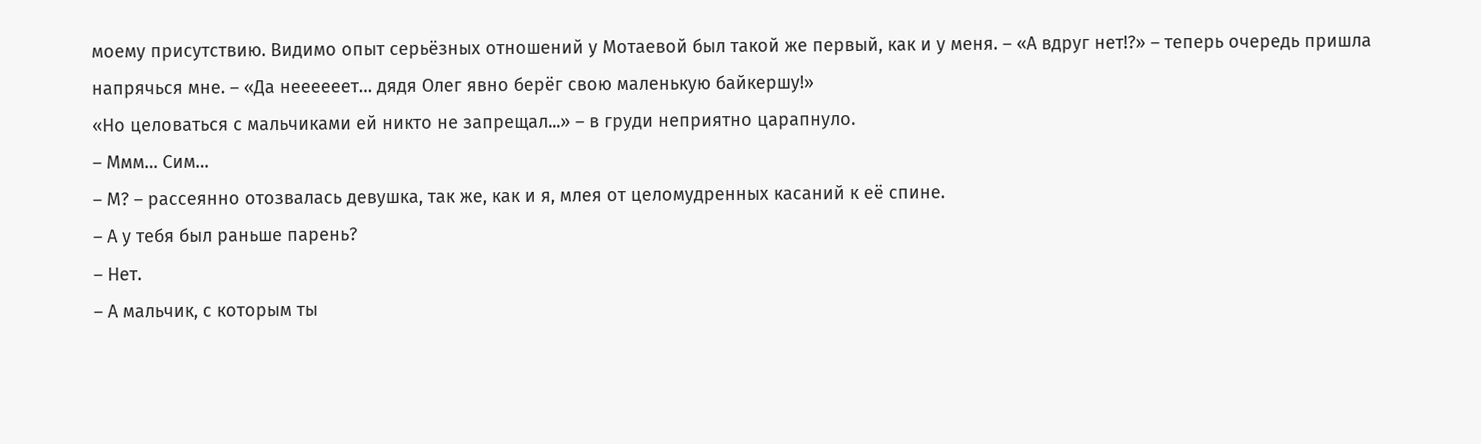моему присутствию. Видимо опыт серьёзных отношений у Мотаевой был такой же первый, как и у меня. – «А вдруг нет!?» – теперь очередь пришла напрячься мне. – «Да неееееет… дядя Олег явно берёг свою маленькую байкершу!»
«Но целоваться с мальчиками ей никто не запрещал...» – в груди неприятно царапнуло.
– Ммм… Сим…
– М? – рассеянно отозвалась девушка, так же, как и я, млея от целомудренных касаний к её спине.
– А у тебя был раньше парень?
– Нет.
– А мальчик, с которым ты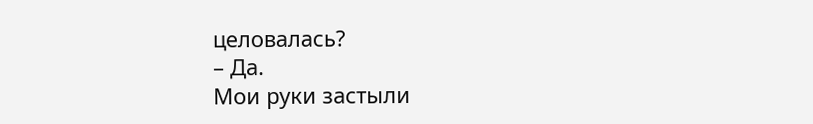целовалась?
– Да.
Мои руки застыли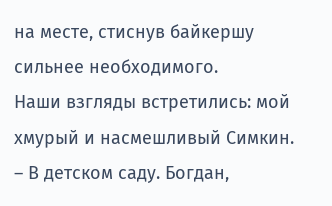на месте, стиснув байкершу сильнее необходимого.
Наши взгляды встретились: мой хмурый и насмешливый Симкин.
– В детском саду. Богдан,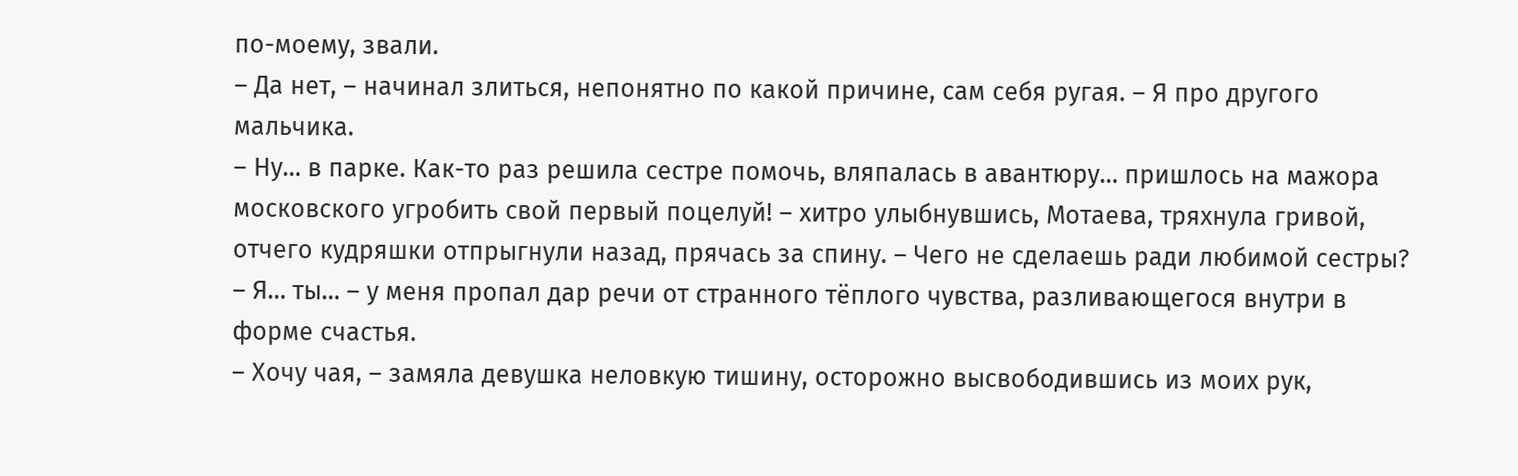по-моему, звали.
– Да нет, – начинал злиться, непонятно по какой причине, сам себя ругая. – Я про другого мальчика.
– Ну… в парке. Как-то раз решила сестре помочь, вляпалась в авантюру… пришлось на мажора московского угробить свой первый поцелуй! – хитро улыбнувшись, Мотаева, тряхнула гривой, отчего кудряшки отпрыгнули назад, прячась за спину. – Чего не сделаешь ради любимой сестры?
– Я… ты… – у меня пропал дар речи от странного тёплого чувства, разливающегося внутри в форме счастья.
– Хочу чая, – замяла девушка неловкую тишину, осторожно высвободившись из моих рук,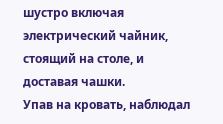шустро включая электрический чайник, стоящий на столе, и доставая чашки.
Упав на кровать, наблюдал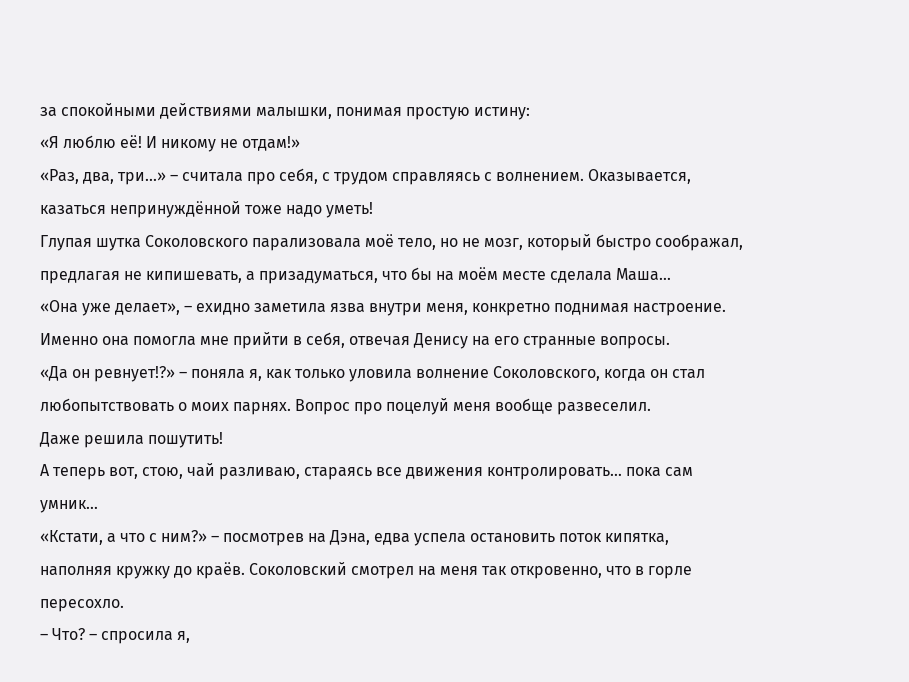за спокойными действиями малышки, понимая простую истину:
«Я люблю её! И никому не отдам!»
«Раз, два, три...» – считала про себя, с трудом справляясь с волнением. Оказывается, казаться непринуждённой тоже надо уметь!
Глупая шутка Соколовского парализовала моё тело, но не мозг, который быстро соображал, предлагая не кипишевать, а призадуматься, что бы на моём месте сделала Маша…
«Она уже делает», – ехидно заметила язва внутри меня, конкретно поднимая настроение.
Именно она помогла мне прийти в себя, отвечая Денису на его странные вопросы.
«Да он ревнует!?» – поняла я, как только уловила волнение Соколовского, когда он стал любопытствовать о моих парнях. Вопрос про поцелуй меня вообще развеселил.
Даже решила пошутить!
А теперь вот, стою, чай разливаю, стараясь все движения контролировать… пока сам умник…
«Кстати, а что с ним?» – посмотрев на Дэна, едва успела остановить поток кипятка, наполняя кружку до краёв. Соколовский смотрел на меня так откровенно, что в горле пересохло.
– Что? – спросила я,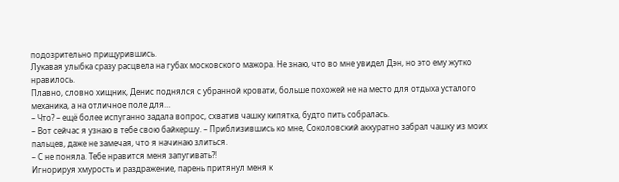подозрительно прищурившись.
Лукавая улыбка сразу расцвела на губах московского мажора. Не знаю, что во мне увидел Дэн, но это ему жутко нравилось.
Плавно, словно хищник, Денис поднялся с убранной кровати, больше похожей не на место для отдыха усталого механика, а на отличное поле для…
– Что? – ещё более испуганно задала вопрос, схватив чашку кипятка, будто пить собралась.
– Вот сейчас я узнаю в тебе свою байкершу. – Приблизившись ко мне, Соколовский аккуратно забрал чашку из моих пальцев, даже не замечая, что я начинаю злиться.
– С не поняла. Тебе нравится меня запугивать?!
Игнорируя хмурость и раздражение, парень притянул меня к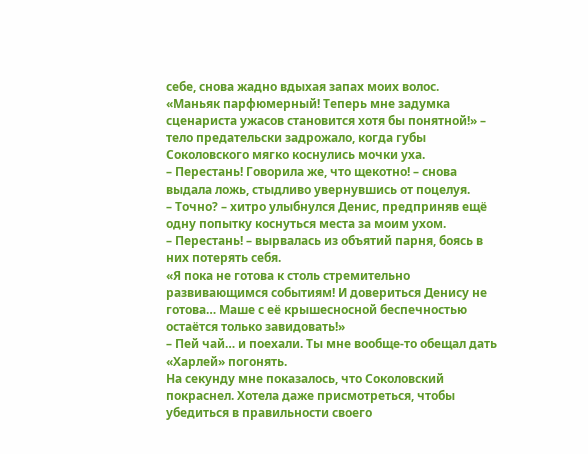себе, снова жадно вдыхая запах моих волос.
«Маньяк парфюмерный! Теперь мне задумка сценариста ужасов становится хотя бы понятной!» – тело предательски задрожало, когда губы Соколовского мягко коснулись мочки уха.
– Перестань! Говорила же, что щекотно! – снова выдала ложь, стыдливо увернувшись от поцелуя.
– Точно? – хитро улыбнулся Денис, предприняв ещё одну попытку коснуться места за моим ухом.
– Перестань! – вырвалась из объятий парня, боясь в них потерять себя.
«Я пока не готова к столь стремительно развивающимся событиям! И довериться Денису не готова… Маше с её крышесносной беспечностью остаётся только завидовать!»
– Пей чай… и поехали. Ты мне вообще-то обещал дать «Харлей» погонять.
На секунду мне показалось, что Соколовский покраснел. Хотела даже присмотреться, чтобы убедиться в правильности своего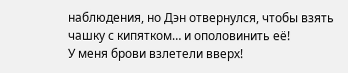наблюдения, но Дэн отвернулся, чтобы взять чашку с кипятком… и ополовинить её!
У меня брови взлетели вверх!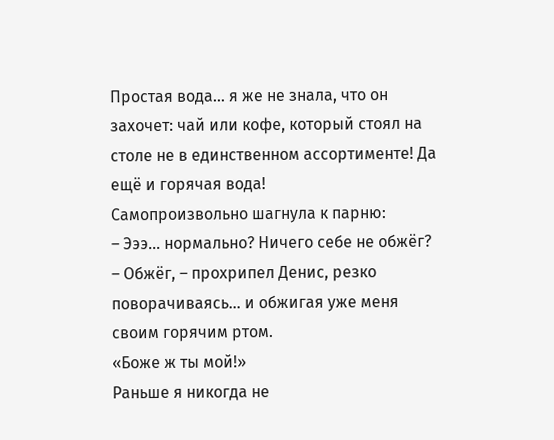Простая вода… я же не знала, что он захочет: чай или кофе, который стоял на столе не в единственном ассортименте! Да ещё и горячая вода!
Самопроизвольно шагнула к парню:
– Эээ… нормально? Ничего себе не обжёг?
– Обжёг, – прохрипел Денис, резко поворачиваясь… и обжигая уже меня своим горячим ртом.
«Боже ж ты мой!»
Раньше я никогда не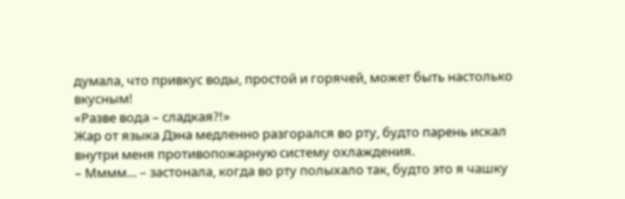думала, что привкус воды, простой и горячей, может быть настолько вкусным!
«Разве вода – сладкая?!»
Жар от языка Дэна медленно разгорался во рту, будто парень искал внутри меня противопожарную систему охлаждения.
– Мммм… – застонала, когда во рту полыхало так, будто это я чашку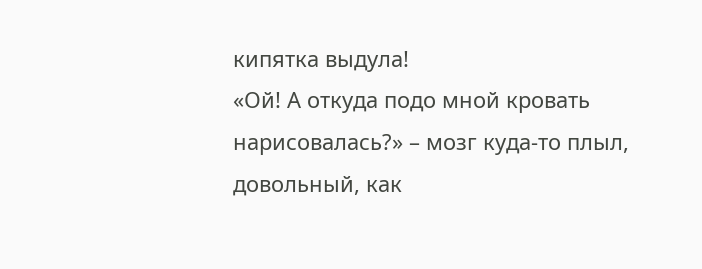кипятка выдула!
«Ой! А откуда подо мной кровать нарисовалась?» – мозг куда-то плыл, довольный, как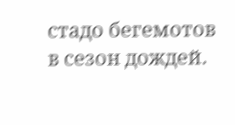стадо бегемотов в сезон дождей.